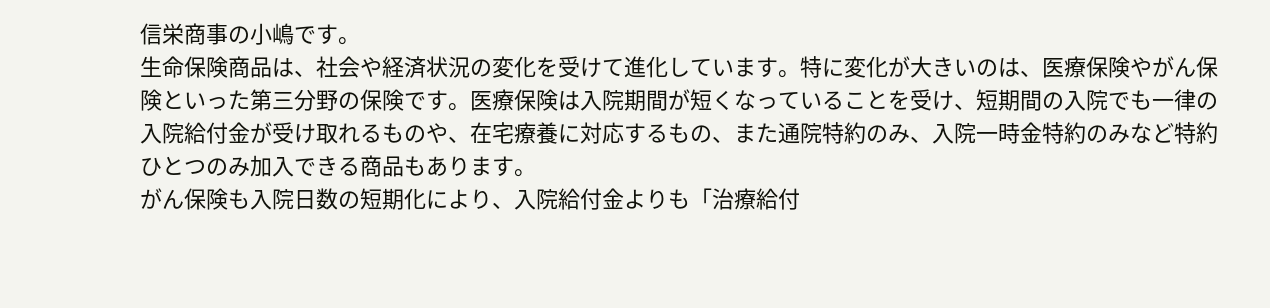信栄商事の小嶋です。
生命保険商品は、社会や経済状況の変化を受けて進化しています。特に変化が大きいのは、医療保険やがん保険といった第三分野の保険です。医療保険は入院期間が短くなっていることを受け、短期間の入院でも一律の入院給付金が受け取れるものや、在宅療養に対応するもの、また通院特約のみ、入院一時金特約のみなど特約ひとつのみ加入できる商品もあります。
がん保険も入院日数の短期化により、入院給付金よりも「治療給付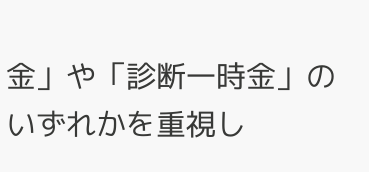金」や「診断一時金」のいずれかを重視し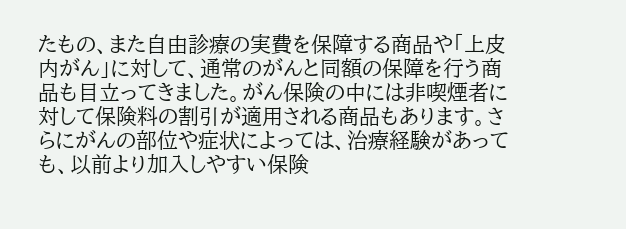たもの、また自由診療の実費を保障する商品や「上皮内がん」に対して、通常のがんと同額の保障を行う商品も目立ってきました。がん保険の中には非喫煙者に対して保険料の割引が適用される商品もあります。さらにがんの部位や症状によっては、治療経験があっても、以前より加入しやすい保険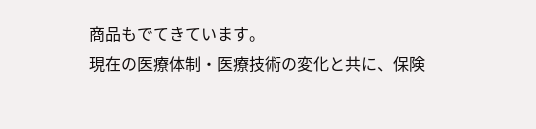商品もでてきています。
現在の医療体制・医療技術の変化と共に、保険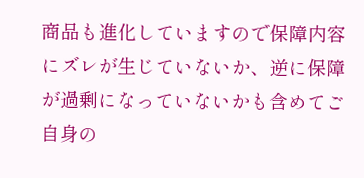商品も進化していますので保障内容にズレが生じていないか、逆に保障が過剰になっていないかも含めてご自身の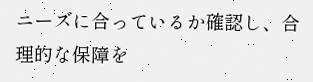ニーズに合っているか確認し、合理的な保障を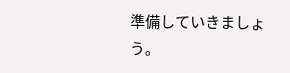準備していきましょう。